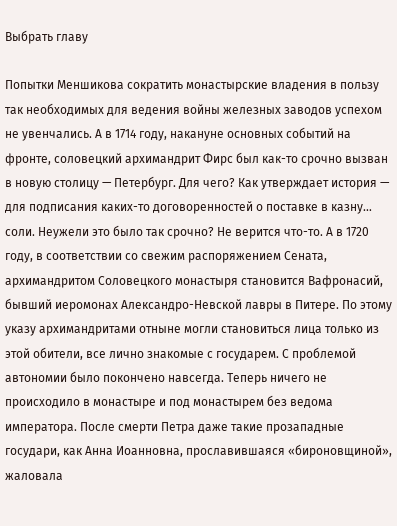Выбрать главу

Попытки Меншикова сократить монастырские владения в пользу так необходимых для ведения войны железных заводов успехом не увенчались. А в 1714 году, накануне основных событий на фронте, соловецкий архимандрит Фирс был как-то срочно вызван в новую столицу — Петербург. Для чего? Как утверждает история — для подписания каких-то договоренностей о поставке в казну… соли. Неужели это было так срочно? Не верится что-то. А в 1720 году, в соответствии со свежим распоряжением Сената, архимандритом Соловецкого монастыря становится Вафронасий, бывший иеромонах Александро-Невской лавры в Питере. По этому указу архимандритами отныне могли становиться лица только из этой обители, все лично знакомые с государем. С проблемой автономии было покончено навсегда. Теперь ничего не происходило в монастыре и под монастырем без ведома императора. После смерти Петра даже такие прозападные государи, как Анна Иоанновна, прославившаяся «бироновщиной», жаловала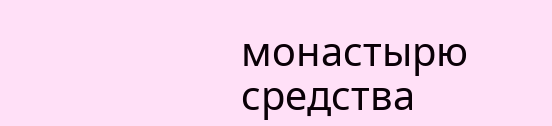монастырю средства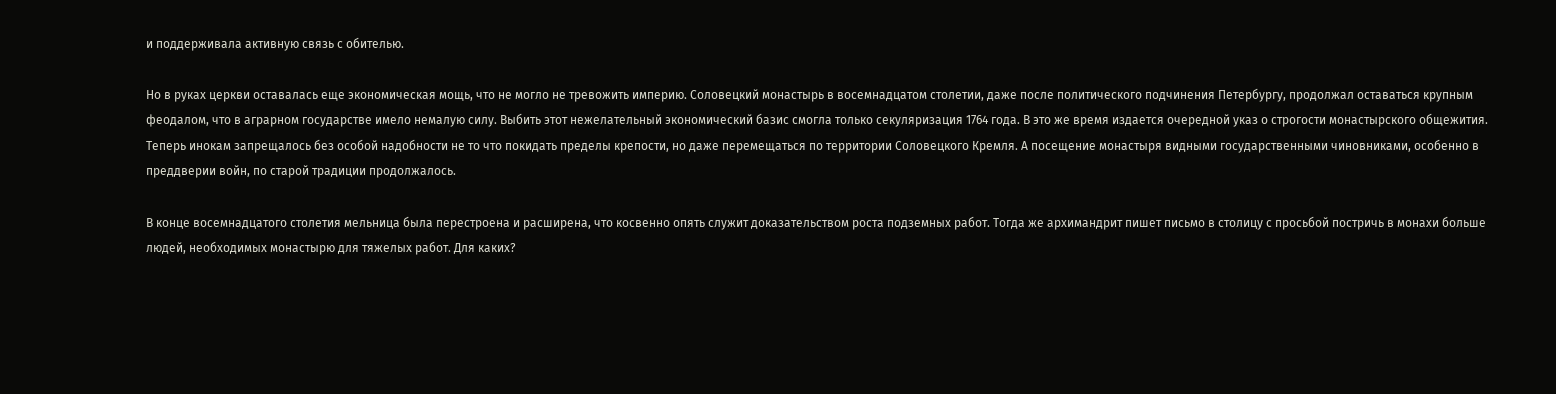и поддерживала активную связь с обителью.

Но в руках церкви оставалась еще экономическая мощь, что не могло не тревожить империю. Соловецкий монастырь в восемнадцатом столетии, даже после политического подчинения Петербургу, продолжал оставаться крупным феодалом, что в аграрном государстве имело немалую силу. Выбить этот нежелательный экономический базис смогла только секуляризация 1764 года. В это же время издается очередной указ о строгости монастырского общежития. Теперь инокам запрещалось без особой надобности не то что покидать пределы крепости, но даже перемещаться по территории Соловецкого Кремля. А посещение монастыря видными государственными чиновниками, особенно в преддверии войн, по старой традиции продолжалось.

В конце восемнадцатого столетия мельница была перестроена и расширена, что косвенно опять служит доказательством роста подземных работ. Тогда же архимандрит пишет письмо в столицу с просьбой постричь в монахи больше людей, необходимых монастырю для тяжелых работ. Для каких?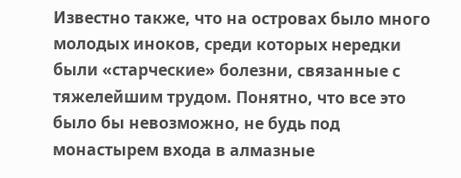Известно также, что на островах было много молодых иноков, среди которых нередки были «старческие» болезни, связанные с тяжелейшим трудом. Понятно, что все это было бы невозможно, не будь под монастырем входа в алмазные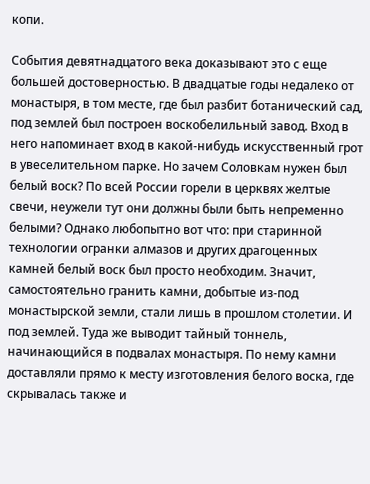копи.

События девятнадцатого века доказывают это с еще большей достоверностью. В двадцатые годы недалеко от монастыря, в том месте, где был разбит ботанический сад, под землей был построен воскобелильный завод. Вход в него напоминает вход в какой-нибудь искусственный грот в увеселительном парке. Но зачем Соловкам нужен был белый воск? По всей России горели в церквях желтые свечи, неужели тут они должны были быть непременно белыми? Однако любопытно вот что: при старинной технологии огранки алмазов и других драгоценных камней белый воск был просто необходим. Значит, самостоятельно гранить камни, добытые из-под монастырской земли, стали лишь в прошлом столетии. И под землей. Туда же выводит тайный тоннель, начинающийся в подвалах монастыря. По нему камни доставляли прямо к месту изготовления белого воска, где скрывалась также и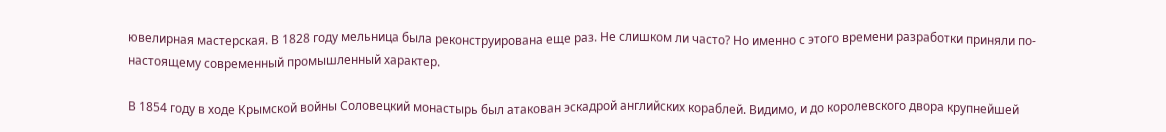ювелирная мастерская. В 1828 году мельница была реконструирована еще раз. Не слишком ли часто? Но именно с этого времени разработки приняли по-настоящему современный промышленный характер.

В 1854 году в ходе Крымской войны Соловецкий монастырь был атакован эскадрой английских кораблей. Видимо, и до королевского двора крупнейшей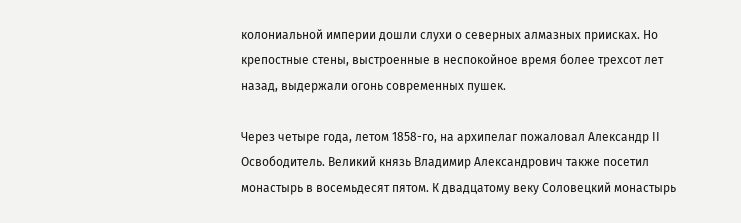колониальной империи дошли слухи о северных алмазных приисках. Но крепостные стены, выстроенные в неспокойное время более трехсот лет назад, выдержали огонь современных пушек.

Через четыре года, летом 1858-го, на архипелаг пожаловал Александр II Освободитель. Великий князь Владимир Александрович также посетил монастырь в восемьдесят пятом. К двадцатому веку Соловецкий монастырь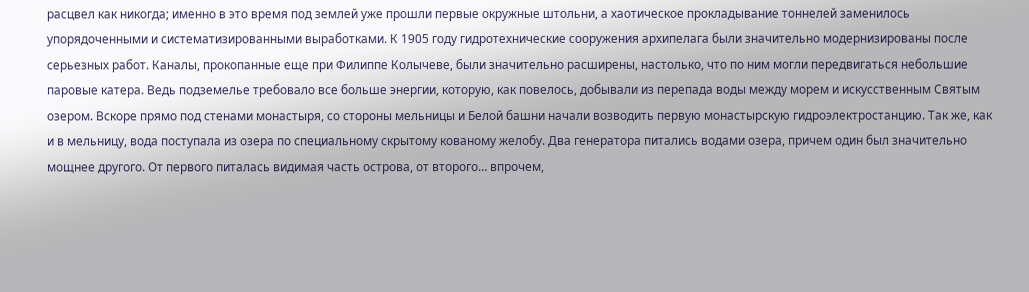расцвел как никогда; именно в это время под землей уже прошли первые окружные штольни, а хаотическое прокладывание тоннелей заменилось упорядоченными и систематизированными выработками. К 1905 году гидротехнические сооружения архипелага были значительно модернизированы после серьезных работ. Каналы, прокопанные еще при Филиппе Колычеве, были значительно расширены, настолько, что по ним могли передвигаться небольшие паровые катера. Ведь подземелье требовало все больше энергии, которую, как повелось, добывали из перепада воды между морем и искусственным Святым озером. Вскоре прямо под стенами монастыря, со стороны мельницы и Белой башни начали возводить первую монастырскую гидроэлектростанцию. Так же, как и в мельницу, вода поступала из озера по специальному скрытому кованому желобу. Два генератора питались водами озера, причем один был значительно мощнее другого. От первого питалась видимая часть острова, от второго… впрочем,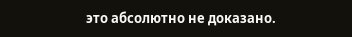это абсолютно не доказано.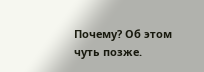Почему? Об этом чуть позже.